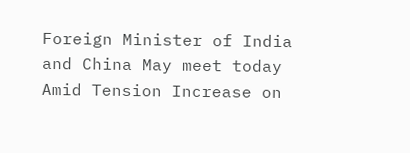Foreign Minister of India and China May meet today Amid Tension Increase on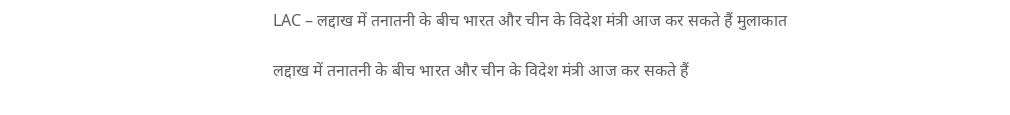LAC – लद्दाख में तनातनी के बीच भारत और चीन के विदेश मंत्री आज कर सकते हैं मुलाकात

लद्दाख में तनातनी के बीच भारत और चीन के विदेश मंत्री आज कर सकते हैं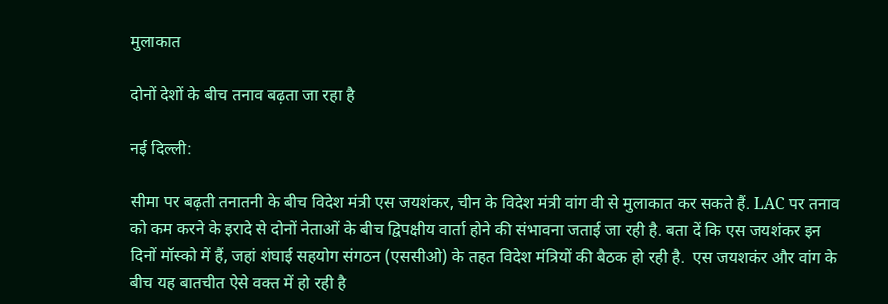मुलाकात

दोनों देशों के बीच तनाव बढ़ता जा रहा है

नई दिल्ली:

सीमा पर बढ़ती तनातनी के बीच विदेश मंत्री एस जयशंकर, चीन के विदेश मंत्री वांग वी से मुलाकात कर सकते हैं. LAC पर तनाव को कम करने के इरादे से दोनों नेताओं के बीच द्विपक्षीय वार्ता होने की संभावना जताई जा रही है. बता दें कि एस जयशंकर इन दिनों मॉस्को में हैं, जहां शंघाई सहयोग संगठन (एससीओ) के तहत विदेश मंत्रियों की बैठक हो रही है.  एस जयशकंर और वांग के बीच यह बातचीत ऐसे वक्त में हो रही है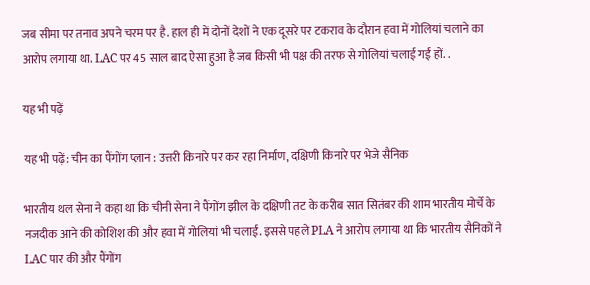जब सीमा पर तनाव अपने चरम पर है. हाल ही में दोनों देशों ने एक दूसरे पर टकराव के दौरान हवा में गोलियां चलाने का आरोप लगाया था. LAC पर 45 साल बाद ऐसा हुआ है जब किसी भी पक्ष की तरफ से गोलियां चलाई गईं हों. .

यह भी पढ़ें

यह भी पढ़ें: चीन का पैंगोंग प्लान : उत्तरी किनारे पर कर रहा निर्माण, दक्ष‍िणी किनारे पर भेजे सैनिक

भारतीय थल सेना ने कहा था कि चीनी सेना ने पैंगोंग झील के दक्षिणी तट के करीब सात सितंबर की शाम भारतीय मोर्चे के नजदीक आने की कोशिश की और हवा में गोलियां भी चलाईं. इससे पहले PLA ने आरोप लगाया था कि भारतीय सैनिकों ने LAC पार की और पैंगोंग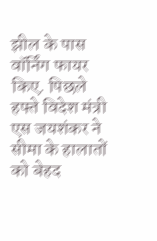झील के पास वॉर्निंग फायर किए. पिछले हफ्ते विदेश मंत्री एस जयशंकर ने सीमा के हालातों को बेहद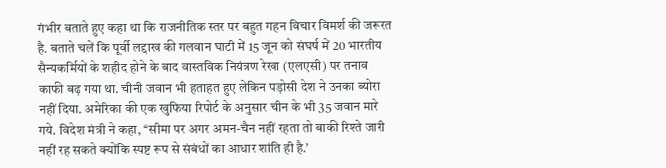गंभीर बताते हुए कहा था कि राजनीतिक स्तर पर बहुत गहन विचार विमर्श की जरूरत है. बताते चलें कि पूर्वी लद्दाख की गलवान घाटी में 15 जून को संघर्ष में 20 भारतीय सैन्यकर्मियों के शहीद होने के बाद वास्तविक नियंत्रण रेखा (एलएसी) पर तनाव काफी बढ़ गया था. चीनी जवान भी हताहत हुए लेकिन पड़ोसी देश ने उनका ब्योरा नहीं दिया. अमेरिका की एक खुफिया रिपोर्ट के अनुसार चीन के भी 35 जवान मारे गये. विदेश मंत्री ने कहा, ‘‘सीमा पर अगर अमन-चैन नहीं रहता तो बाकी रिश्ते जारी नहीं रह सकते क्योंकि स्पष्ट रूप से संबंधों का आधार शांति ही है.’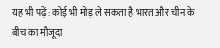यह भी पढ़ें: कोई भी मोड़ ले सकता है भारत और चीन के बीच का मौजूदा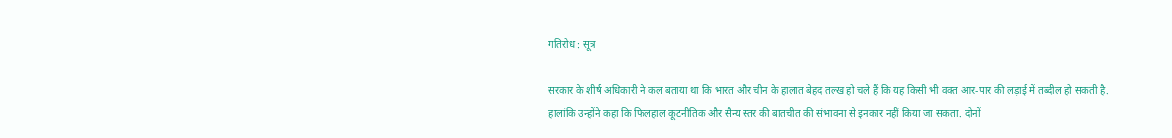गतिरोध : सूत्र

सरकार के शीर्ष अधिकारी ने कल बताया था कि भारत और चीन के हालात बेहद तल्ख हो चले हैं कि यह किसी भी वक्त आर-पार की लड़ाई में तब्दील हो सकती है. हालांकि उन्होंने कहा कि फिलहाल कूटनीतिक और सैन्‍य स्‍तर की बातचीत की संभावना से इनकार नहीं किया जा सकता. दोनों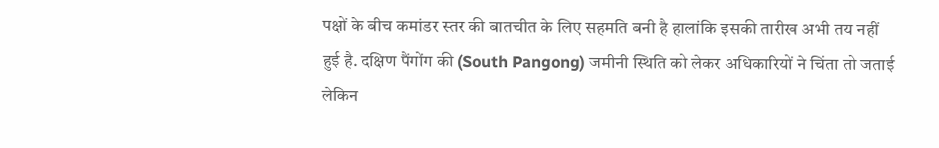पक्षों के बीच कमांडर स्‍तर की बातचीत के लिए सहमति बनी है हालांकि इसकी तारीख अभी तय नहीं हुई है. दक्षिण पैंगोंग की (South Pangong) जमीनी स्थिति को लेकर अधिकारियों ने च‍िंता तो जताई लेकिन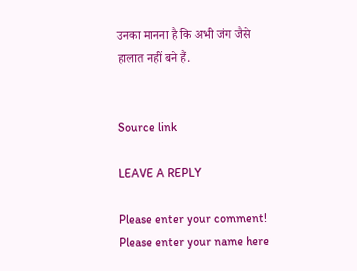उनका मानना है कि अभी जंग जैसे हालात नहीं बने हैं.


Source link

LEAVE A REPLY

Please enter your comment!
Please enter your name here